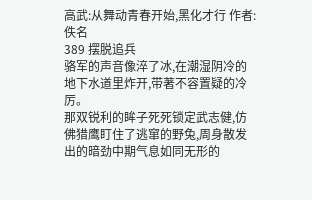高武:从舞动青春开始,黑化才行 作者:佚名
389 摆脱追兵
骆军的声音像淬了冰,在潮湿阴冷的地下水道里炸开,带著不容置疑的冷厉。
那双锐利的眸子死死锁定武志健,仿佛猎鹰盯住了逃窜的野兔,周身散发出的暗劲中期气息如同无形的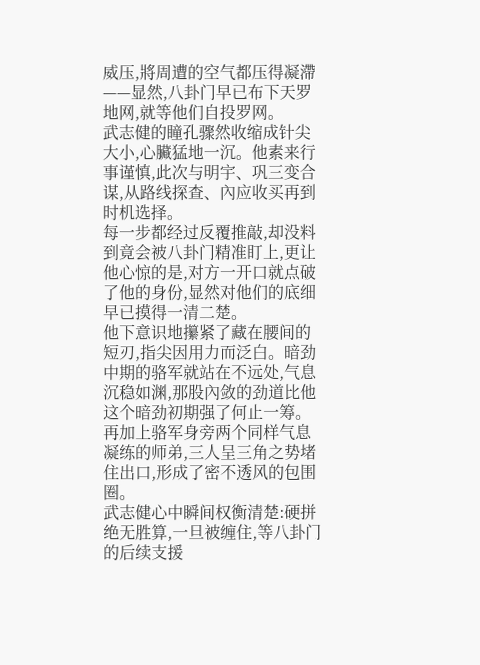威压,將周遭的空气都压得凝滯——显然,八卦门早已布下天罗地网,就等他们自投罗网。
武志健的瞳孔骤然收缩成针尖大小,心臟猛地一沉。他素来行事谨慎,此次与明宇、巩三变合谋,从路线探查、內应收买再到时机选择。
每一步都经过反覆推敲,却没料到竟会被八卦门精准盯上,更让他心惊的是,对方一开口就点破了他的身份,显然对他们的底细早已摸得一清二楚。
他下意识地攥紧了藏在腰间的短刃,指尖因用力而泛白。暗劲中期的骆军就站在不远处,气息沉稳如渊,那股內敛的劲道比他这个暗劲初期强了何止一筹。
再加上骆军身旁两个同样气息凝练的师弟,三人呈三角之势堵住出口,形成了密不透风的包围圈。
武志健心中瞬间权衡清楚:硬拼绝无胜算,一旦被缠住,等八卦门的后续支援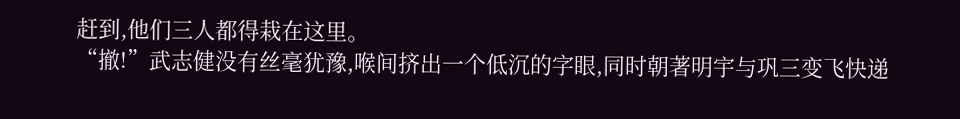赶到,他们三人都得栽在这里。
“撤!”武志健没有丝毫犹豫,喉间挤出一个低沉的字眼,同时朝著明宇与巩三变飞快递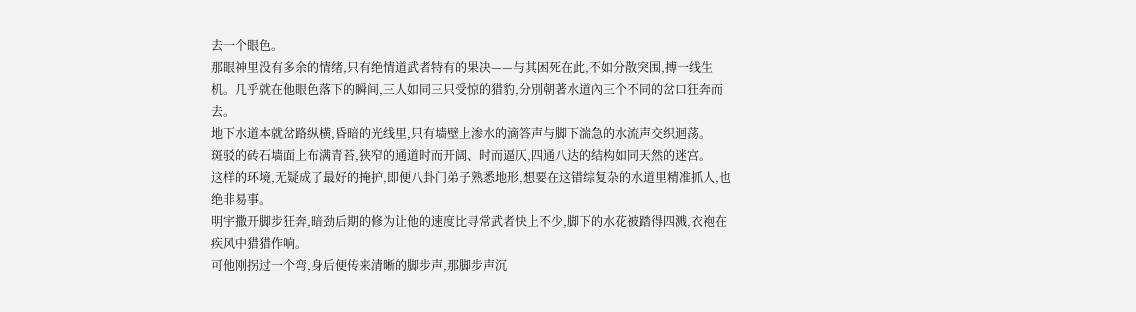去一个眼色。
那眼神里没有多余的情绪,只有绝情道武者特有的果决——与其困死在此,不如分散突围,搏一线生机。几乎就在他眼色落下的瞬间,三人如同三只受惊的猎豹,分別朝著水道內三个不同的岔口狂奔而去。
地下水道本就岔路纵横,昏暗的光线里,只有墙壁上渗水的滴答声与脚下湍急的水流声交织迴荡。
斑驳的砖石墙面上布满青苔,狭窄的通道时而开阔、时而逼仄,四通八达的结构如同天然的迷宫。
这样的环境,无疑成了最好的掩护,即便八卦门弟子熟悉地形,想要在这错综复杂的水道里精准抓人,也绝非易事。
明宇撒开脚步狂奔,暗劲后期的修为让他的速度比寻常武者快上不少,脚下的水花被踏得四溅,衣袍在疾风中猎猎作响。
可他刚拐过一个弯,身后便传来清晰的脚步声,那脚步声沉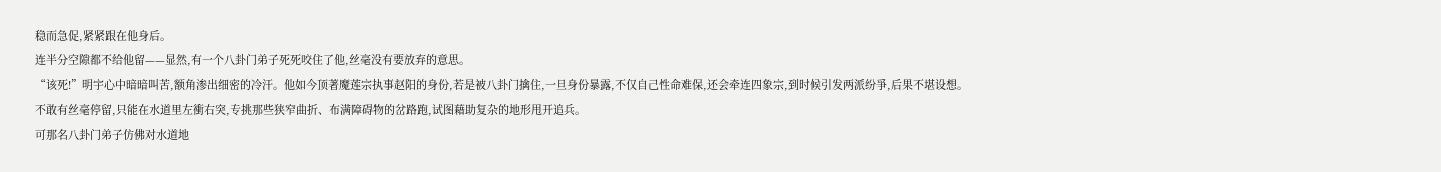稳而急促,紧紧跟在他身后。
连半分空隙都不给他留——显然,有一个八卦门弟子死死咬住了他,丝毫没有要放弃的意思。
“该死!”明宇心中暗暗叫苦,额角渗出细密的冷汗。他如今顶著魔莲宗执事赵阳的身份,若是被八卦门擒住,一旦身份暴露,不仅自己性命难保,还会牵连四象宗,到时候引发两派纷爭,后果不堪设想。
不敢有丝毫停留,只能在水道里左衝右突,专挑那些狭窄曲折、布满障碍物的岔路跑,试图藉助复杂的地形甩开追兵。
可那名八卦门弟子仿佛对水道地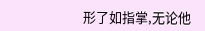形了如指掌,无论他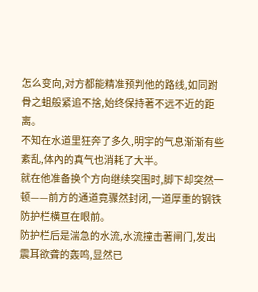怎么变向,对方都能精准预判他的路线,如同跗骨之蛆般紧追不捨,始终保持著不远不近的距离。
不知在水道里狂奔了多久,明宇的气息渐渐有些紊乱,体內的真气也消耗了大半。
就在他准备换个方向继续突围时,脚下却突然一顿——前方的通道竟骤然封闭,一道厚重的钢铁防护栏横亘在眼前。
防护栏后是湍急的水流,水流撞击著闸门,发出震耳欲聋的轰鸣,显然已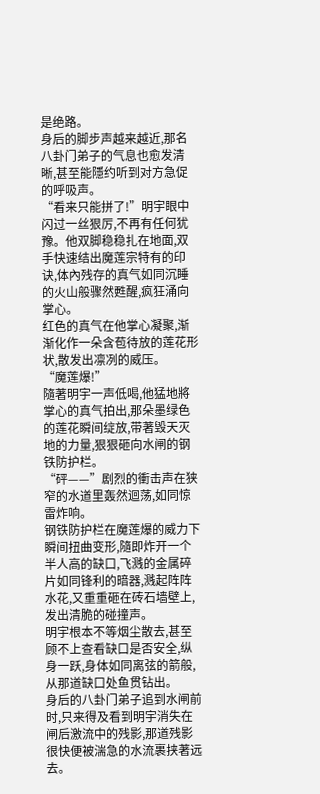是绝路。
身后的脚步声越来越近,那名八卦门弟子的气息也愈发清晰,甚至能隱约听到对方急促的呼吸声。
“看来只能拼了!”明宇眼中闪过一丝狠厉,不再有任何犹豫。他双脚稳稳扎在地面,双手快速结出魔莲宗特有的印诀,体內残存的真气如同沉睡的火山般骤然甦醒,疯狂涌向掌心。
红色的真气在他掌心凝聚,渐渐化作一朵含苞待放的莲花形状,散发出凛冽的威压。
“魔莲爆!”
隨著明宇一声低喝,他猛地將掌心的真气拍出,那朵墨绿色的莲花瞬间绽放,带著毁天灭地的力量,狠狠砸向水闸的钢铁防护栏。
“砰——”剧烈的衝击声在狭窄的水道里轰然迴荡,如同惊雷炸响。
钢铁防护栏在魔莲爆的威力下瞬间扭曲变形,隨即炸开一个半人高的缺口,飞溅的金属碎片如同锋利的暗器,溅起阵阵水花,又重重砸在砖石墙壁上,发出清脆的碰撞声。
明宇根本不等烟尘散去,甚至顾不上查看缺口是否安全,纵身一跃,身体如同离弦的箭般,从那道缺口处鱼贯钻出。
身后的八卦门弟子追到水闸前时,只来得及看到明宇消失在闸后激流中的残影,那道残影很快便被湍急的水流裹挟著远去。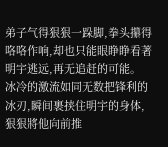弟子气得狠狠一跺脚,拳头攥得咯咯作响,却也只能眼睁睁看著明宇逃远,再无追赶的可能。
冰冷的激流如同无数把锋利的冰刃,瞬间裹挟住明宇的身体,狠狠將他向前推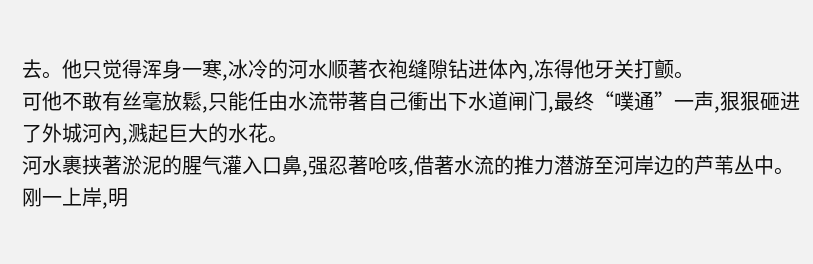去。他只觉得浑身一寒,冰冷的河水顺著衣袍缝隙钻进体內,冻得他牙关打颤。
可他不敢有丝毫放鬆,只能任由水流带著自己衝出下水道闸门,最终“噗通”一声,狠狠砸进了外城河內,溅起巨大的水花。
河水裹挟著淤泥的腥气灌入口鼻,强忍著呛咳,借著水流的推力潜游至河岸边的芦苇丛中。
刚一上岸,明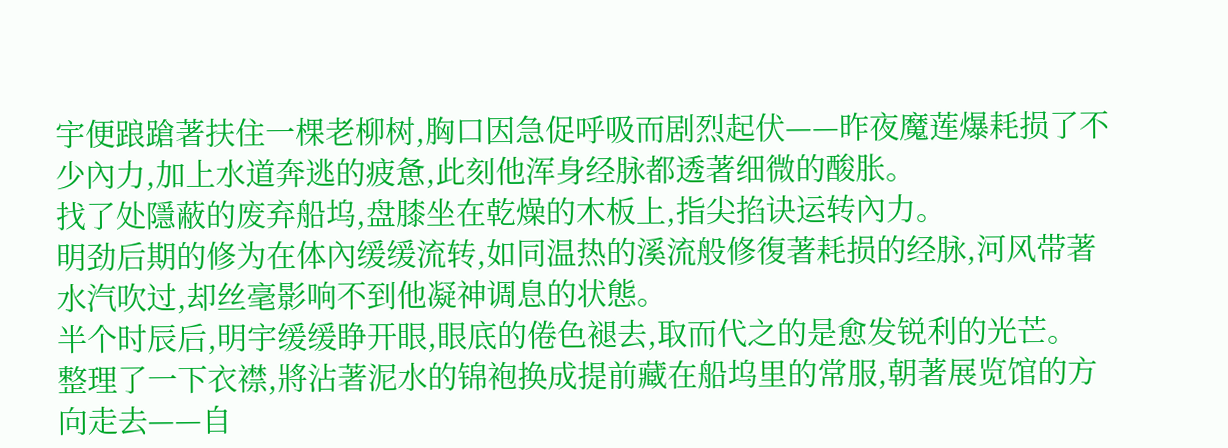宇便踉蹌著扶住一棵老柳树,胸口因急促呼吸而剧烈起伏——昨夜魔莲爆耗损了不少內力,加上水道奔逃的疲惫,此刻他浑身经脉都透著细微的酸胀。
找了处隱蔽的废弃船坞,盘膝坐在乾燥的木板上,指尖掐诀运转內力。
明劲后期的修为在体內缓缓流转,如同温热的溪流般修復著耗损的经脉,河风带著水汽吹过,却丝毫影响不到他凝神调息的状態。
半个时辰后,明宇缓缓睁开眼,眼底的倦色褪去,取而代之的是愈发锐利的光芒。
整理了一下衣襟,將沾著泥水的锦袍换成提前藏在船坞里的常服,朝著展览馆的方向走去——自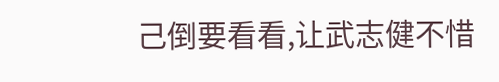己倒要看看,让武志健不惜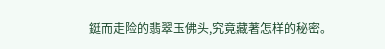鋌而走险的翡翠玉佛头,究竟藏著怎样的秘密。